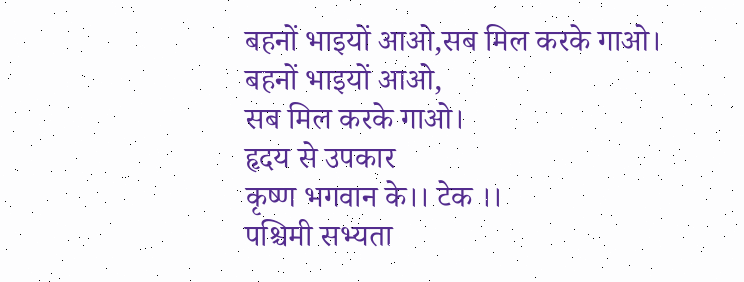बहनों भाइयों आओ,सब मिल करके गाओ।
बहनों भाइयों आओ,
सब मिल करके गाओ।
हृदय से उपकार
कृष्ण भगवान के।। टेक ।।
पश्चिमी सभ्यता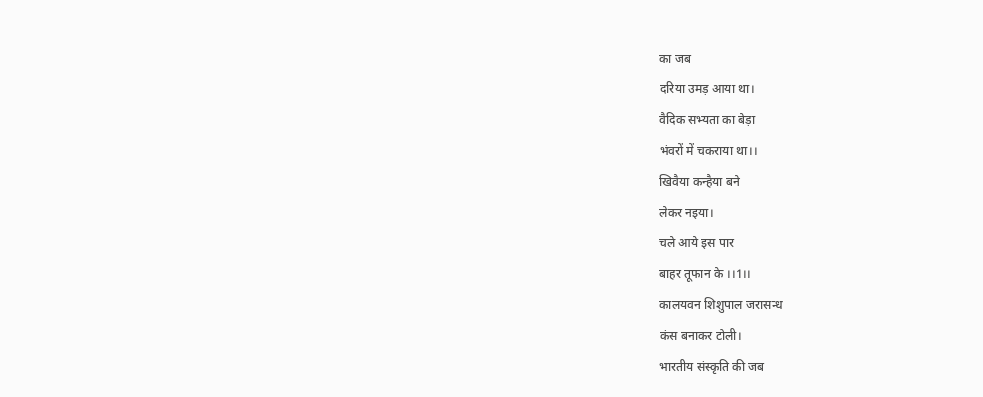का जब
दरिया उमड़ आया था।
वैदिक सभ्यता का बेड़ा
भंवरों में चकराया था।।
खिवैया कन्हैया बने
लेकर नइया।
चले आये इस पार
बाहर तूफान के ।।1।।
कालयवन शिशुपाल जरासन्ध
कंस बनाकर टोली।
भारतीय संस्कृति की जब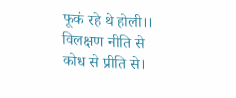फूकं रहे थे होली।।
विलक्षण नीति से
कोध से प्रीति से।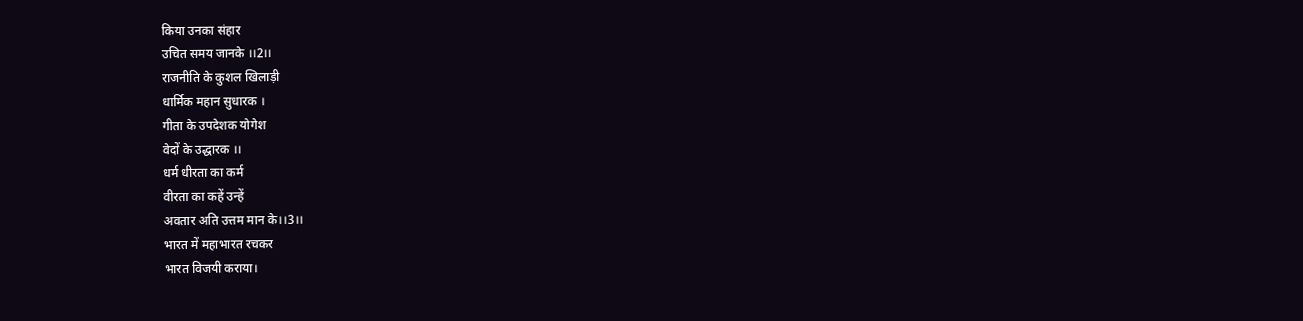किया उनका संहार
उचित समय जानके ।।2।।
राजनीति के कुशल खिलाड़ी
धार्मिक महान सुधारक ।
गीता के उपदेशक योगेश
वेदों के उद्धारक ।।
धर्म धीरता का कर्म
वीरता का कहें उन्हें
अवतार अति उत्तम मान के।।3।।
भारत में महाभारत रचकर
भारत विजयी कराया।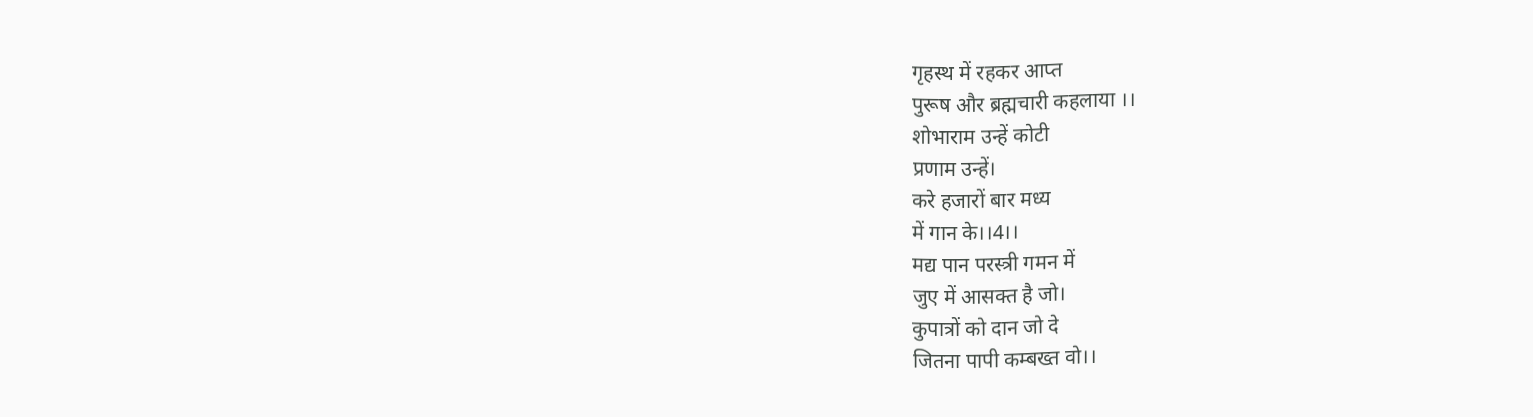गृहस्थ में रहकर आप्त
पुरूष और ब्रह्मचारी कहलाया ।।
शोभाराम उन्हें कोटी
प्रणाम उन्हें।
करे हजारों बार मध्य
में गान के।।4।।
मद्य पान परस्त्री गमन में
जुए में आसक्त है जो।
कुपात्रों को दान जो दे
जितना पापी कम्बख्त वो।।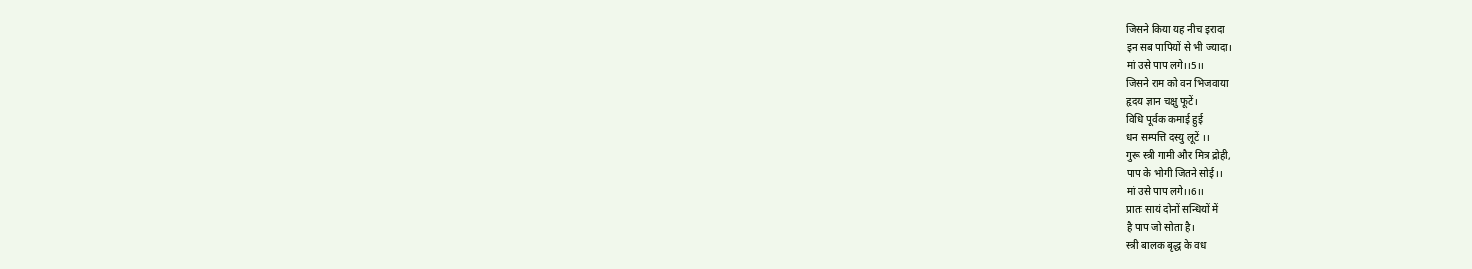जिसने किया यह नीच इरादा
इन सब पापियों से भी ज्यादा।
मां उसे पाप लगे।।5।।
जिसने राम को वन भिजवाया
हृदय ज्ञान चक्षु फूटें।
विधि पूर्वक कमाई हुई
धन सम्पत्ति दस्यु लूटें ।।
गुरू स्त्री गामी और मित्र द्रोही,
पाप के भोगी जितने सोई।।
मां उसे पाप लगे।।6।।
प्रातः सायं दोनों सन्धियों में
है पाप जो सोता है।
स्त्री बालक बृद्ध के वध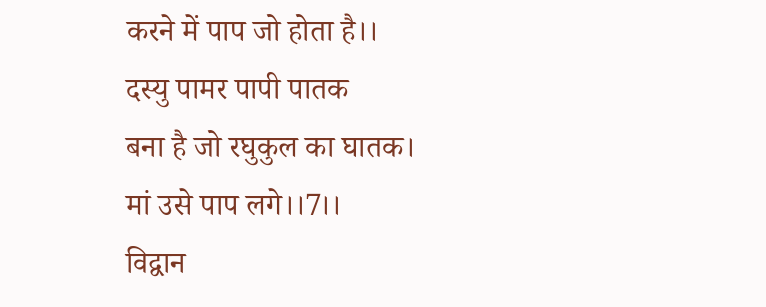करने में पाप जो होता है।।
दस्यु पामर पापी पातक
बना है जो रघुकुल का घातक।
मां उसे पाप लगे।।7।।
विद्वान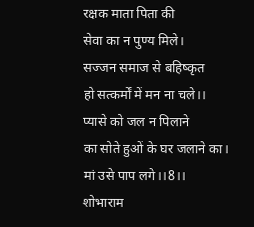रक्षक माता पिता की
सेवा का न पुण्य मिले।
सज्जन समाज से बहिष्कृत
हो सत्कर्मों में मन ना चले।।
प्यासे को जल न पिलाने
का सोते हुओं के घर जलाने का।
मां उसे पाप लगे।।8।।
शोभाराम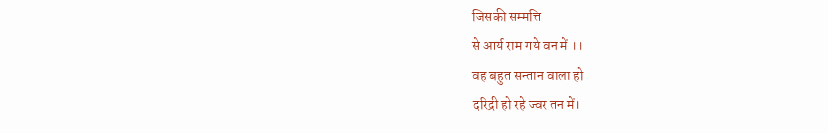जिसकी सम्मत्ति
से आर्य राम गये वन में ।।
वह बहुत सन्तान वाला हो
दरिद्री हो रहे ज्वर तन में।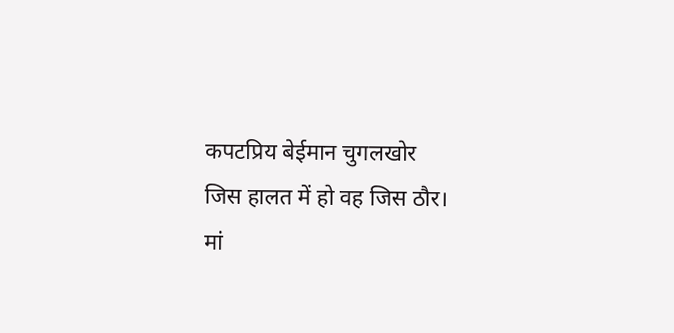कपटप्रिय बेईमान चुगलखोर
जिस हालत में हो वह जिस ठौर।
मां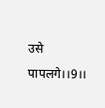उसे पापलगे।।9।।